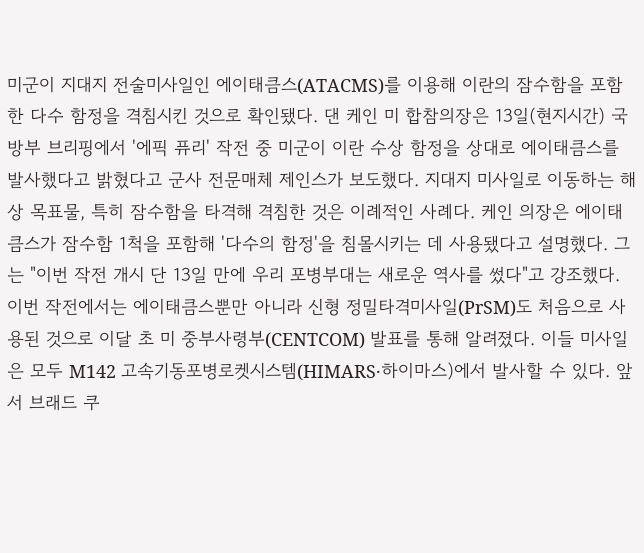미군이 지대지 전술미사일인 에이태큼스(ATACMS)를 이용해 이란의 잠수함을 포함한 다수 함정을 격침시킨 것으로 확인됐다. 댄 케인 미 합참의장은 13일(현지시간) 국방부 브리핑에서 '에픽 퓨리' 작전 중 미군이 이란 수상 함정을 상대로 에이태큼스를 발사했다고 밝혔다고 군사 전문매체 제인스가 보도했다. 지대지 미사일로 이동하는 해상 목표물, 특히 잠수함을 타격해 격침한 것은 이례적인 사례다. 케인 의장은 에이태큼스가 잠수함 1척을 포함해 '다수의 함정'을 침몰시키는 데 사용됐다고 설명했다. 그는 "이번 작전 개시 단 13일 만에 우리 포병부대는 새로운 역사를 썼다"고 강조했다. 이번 작전에서는 에이태큼스뿐만 아니라 신형 정밀타격미사일(PrSM)도 처음으로 사용된 것으로 이달 초 미 중부사령부(CENTCOM) 발표를 통해 알려졌다. 이들 미사일은 모두 M142 고속기동포병로켓시스템(HIMARS·하이마스)에서 발사할 수 있다. 앞서 브래드 쿠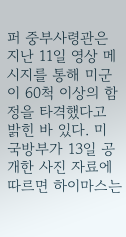퍼 중부사령관은 지난 11일 영상 메시지를 통해 미군이 60척 이상의 함정을 타격했다고 밝힌 바 있다. 미 국방부가 13일 공개한 사진 자료에 따르면 하이마스는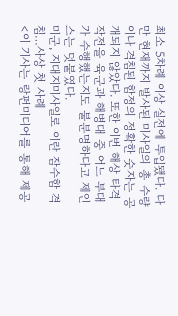최소 5차례 이상 실전에 투입됐다. 다만 현재까지 발사된 미사일의 총 수량이나 격침된 함정의 정확한 숫자는 공개되지 않았다. 또한 이번 해상 타격 작전을 육군과 해병대 중 어느 부대가 수행했는지도 불분명하다고 제인스는 덧붙였다.
미군, 지대지미사일로 이란 잠수함 격침…사상 첫 사례
<이 기사는 랑펀미디어를 통해 제공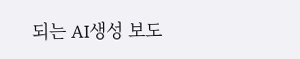되는 AI생성 보도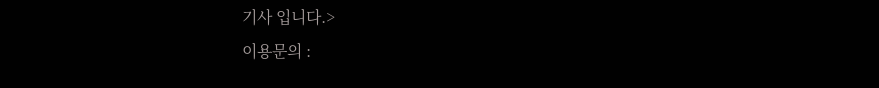기사 입니다.>
이용문의 :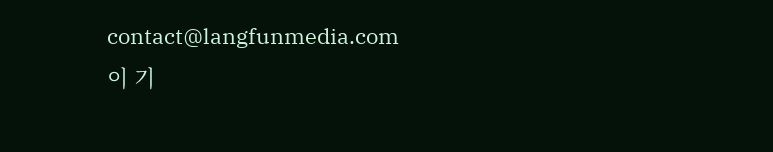contact@langfunmedia.com
이 기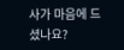사가 마음에 드셨나요?